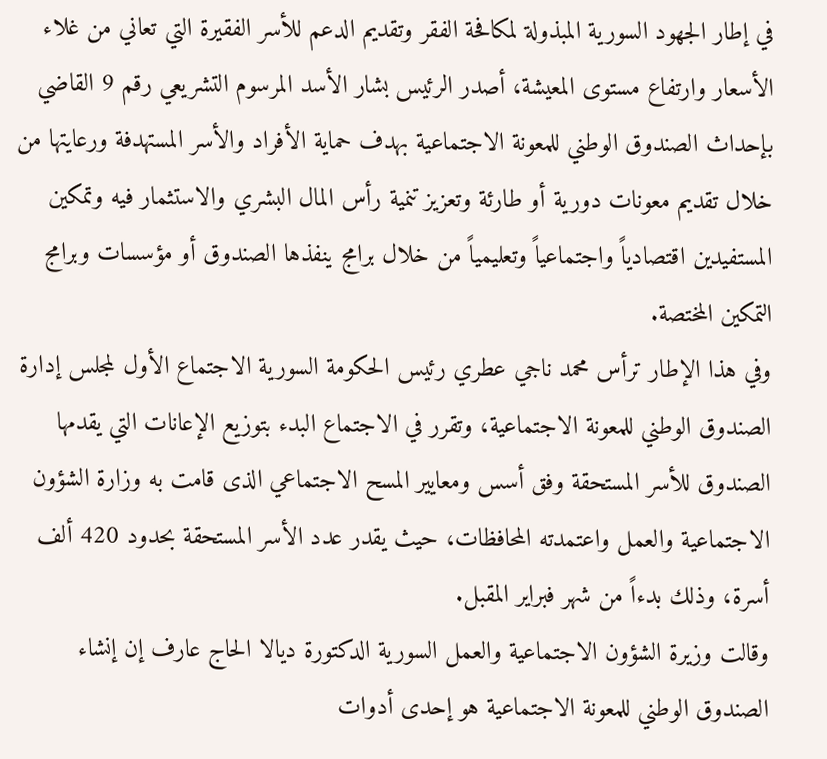في إطار الجهود السورية المبذولة لمكافحة الفقر وتقديم الدعم للأسر الفقيرة التي تعاني من غلاء الأسعار وارتفاع مستوى المعيشة، أصدر الرئيس بشار الأسد المرسوم التشريعي رقم 9 القاضي بإحداث الصندوق الوطني للمعونة الاجتماعية بهدف حماية الأفراد والأسر المستهدفة ورعايتها من خلال تقديم معونات دورية أو طارئة وتعزيز تنمية رأس المال البشري والاستثمار فيه وتمكين المستفيدين اقتصادياً واجتماعياً وتعليمياً من خلال برامج ينفذها الصندوق أو مؤسسات وبرامج التمكين المختصة.
وفي هذا الإطار ترأس محمد ناجي عطري رئيس الحكومة السورية الاجتماع الأول لمجلس إدارة الصندوق الوطني للمعونة الاجتماعية، وتقرر في الاجتماع البدء بتوزيع الإعانات التي يقدمها الصندوق للأسر المستحقة وفق أسس ومعايير المسح الاجتماعي الذى قامت به وزارة الشؤون الاجتماعية والعمل واعتمدته المحافظات، حيث يقدر عدد الأسر المستحقة بحدود 420 ألف أسرة، وذلك بدءاً من شهر فبراير المقبل.
وقالت وزيرة الشؤون الاجتماعية والعمل السورية الدكتورة ديالا الحاج عارف إن إنشاء الصندوق الوطني للمعونة الاجتماعية هو إحدى أدوات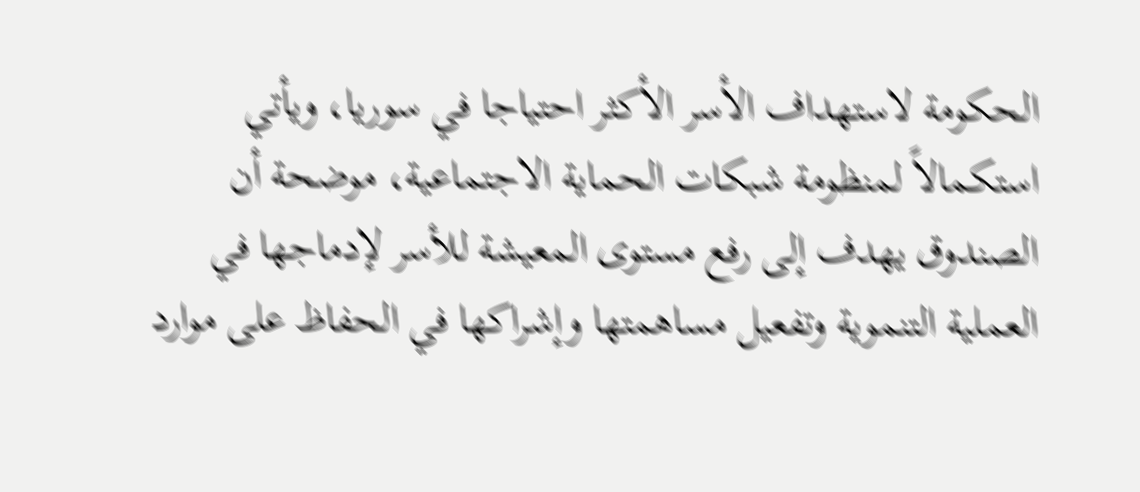الحكومة لاستهداف الأسر الأكثر احتياجا في سوريا، ويأتي استكمالاً لمنظومة شبكات الحماية الاجتماعية، موضحة أن الصندوق يهدف إلى رفع مستوى المعيشة للأسر لإدماجها في العملية التنموية وتفعيل مساهمتها وإشراكها في الحفاظ على موارد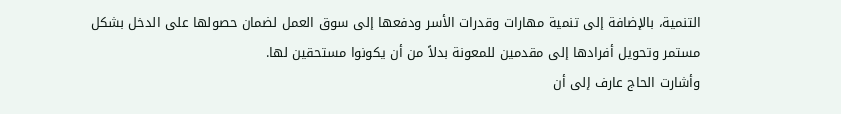التنمية، بالإضافة إلى تنمية مهارات وقدرات الأسر ودفعها إلى سوق العمل لضمان حصولها على الدخل بشكل مستمر وتحويل أفرادها إلى مقدمين للمعونة بدلاً من أن يكونوا مستحقين لها.
وأشارت الحاج عارف إلى أن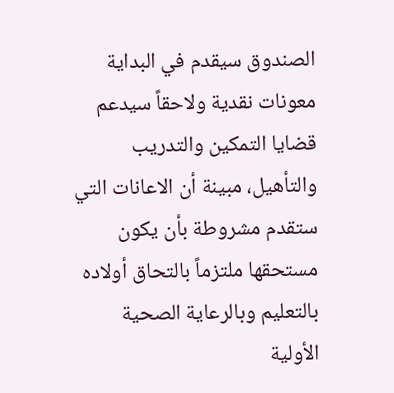الصندوق سيقدم في البداية معونات نقدية ولاحقاً سيدعم قضايا التمكين والتدريب والتأهيل، مبينة أن الاعانات التي ستقدم مشروطة بأن يكون مستحقها ملتزماً بالتحاق أولاده بالتعليم وبالرعاية الصحية الأولية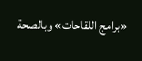«برامج اللقاحات» وبالصحة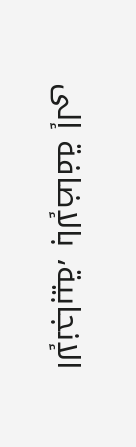الإنجابية، بالإضافة إلى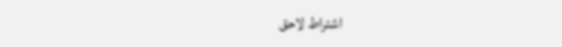اشتراط لاحق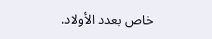خاص بعدد الأولاد.